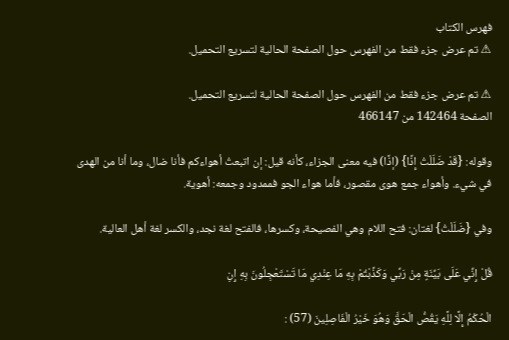فهرس الكتاب
⚠ تم عرض جزء فقط من الفهرس حول الصفحة الحالية لتسريع التحميل.

⚠ تم عرض جزء فقط من الفهرس حول الصفحة الحالية لتسريع التحميل.
الصفحة 142464 من 466147

وقوله: {قَدْ ضَلَلْتُ إِذًا} (إذًا) فيه معنى الجزاء، كأنه قيل: إن اتبعتُ أهواءكم فأنا ضال، وما أنا من الهدى في شيء. وأهواء جمع هوى مقصور، فأما هواء الجو فممدود وجمعه: أهوية.

وفي {ضَلَلْتُ} لغتان: فتح اللام وهي الفصيحة، وكسرها، فالفتح لغة نجد، والكسر لغة أهل العالية.

قُلْ إِنِّي عَلَى بَيِّنَةٍ مِنْ رَبِّي وَكَذَّبْتُمْ بِهِ مَا عِنْدِي مَا تَسْتَعْجِلُونَ بِهِ إِنِ

الْحُكْمُ إِلَّا لِلَّهِ يَقُصُّ الْحَقَّ وَهُوَ خَيْرُ الْفَاصِلِينَ (57) :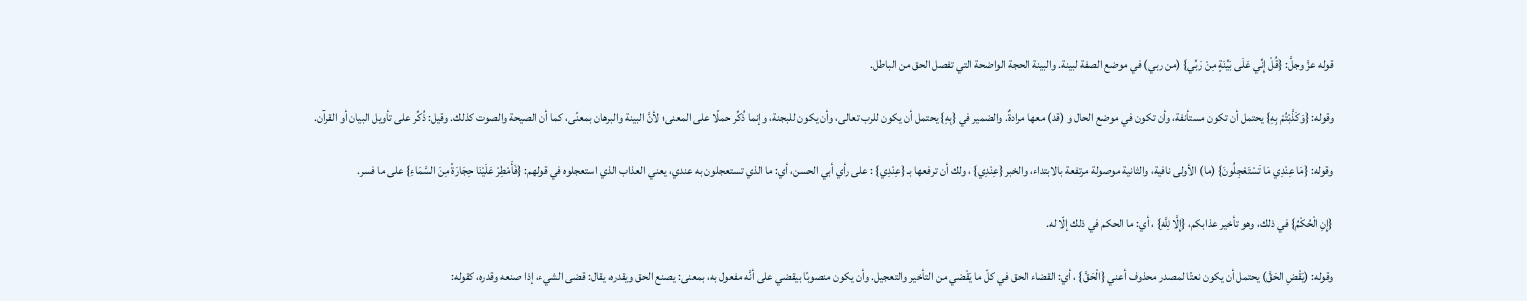قوله عزَّ وجلَّ: {قُلْ إِنِّي عَلَى بَيِّنَةٍ مِنْ رَبِّي} (من ربي) في موضع الصفة لبينة. والبينة الحجة الواضحة التي تفصل الحق من الباطل.

وقوله: {وَكَذَّبْتُمْ بِهِ} يحتمل أن تكون مستأنفة، وأن تكون في موضع الحال و (قد) معها مرادةٌ. والضمير في {بِهِ} يحتمل أن يكون للرب تعالى، وأن يكون للبجنة، وإنما ذُكِّر حملًا على المعنى؛ لأنَّ البينة والبرهان بمعنًى، كما أن الصيحة والصوت كذلك. وقيل: ذُكِّر على تأويل البيان أو القرآن.

وقوله: {مَا عِنْدِي مَا تَسْتَعْجِلُونَ} (ما) الأولى نافية، والثانية موصولة مرتفعة بالابتداء، والخبر {عِنْدِي} ، ولك أن ترفعها بـ {عِنْدِي} : على رأي أبي الحسن، أي: ما الذي تستعجلون به عندي، يعني العذاب الذي استعجلوه في قولهم: {فَأَمْطِرْ عَلَيْنَا حِجَارَةً مِنَ السَّمَاءِ} على ما فسر.

{إِنِ الْحُكْمُ} في ذلك، وهو تأخير عذابكم، {إِلَّا لِلَّهِ} ، أي: ما الحكم في ذلك إلّا له.

وقوله: (يَقْضِ الحَقَّ) يحتمل أن يكون نعتًا لمصدر محذوف أعني {الْحَقَّ} ، أي: القضاء الحق في كلّ ما يَقْضي من التأخير والتعجيل. وأن يكون منصوبًا بيقضي على أنَّه مفعول به، بمعنى: يصنع الحق ويقدره، يقال: قضى الشيء، إذا صنعه وقدره، كقوله: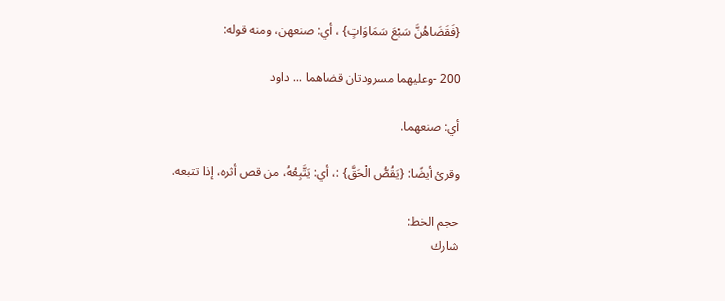{فَقَضَاهُنَّ سَبْعَ سَمَاوَاتٍ} ، أي: صنعهن، ومنه قوله:

200 -وعليهما مسرودتان قضاهما ... داود

أي: صنعهما.

وقرئ أيضًا: {يَقُصُّ الْحَقَّ} :، أي: يَتَّبِعُهُ، من قص أثره، إذا تتبعه.

حجم الخط:
شارك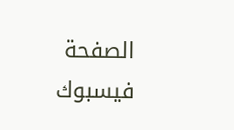الصفحة
فيسبوك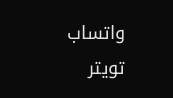واتساب تويتر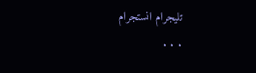تليجرام انستجرام
. . .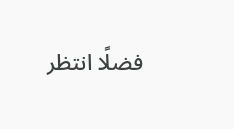فضلًا انتظر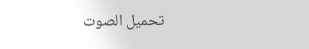تحميل الصوت